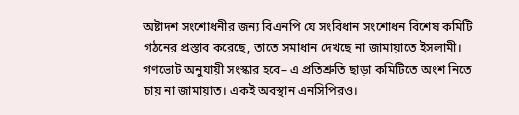অষ্টাদশ সংশোধনীর জন্য বিএনপি যে সংবিধান সংশোধন বিশেষ কমিটি গঠনের প্রস্তাব করেছে, তাতে সমাধান দেখছে না জামায়াতে ইসলামী। গণভোট অনুযায়ী সংস্কার হবে– এ প্রতিশ্রুতি ছাড়া কমিটিতে অংশ নিতে চায় না জামায়াত। একই অবস্থান এনসিপিরও।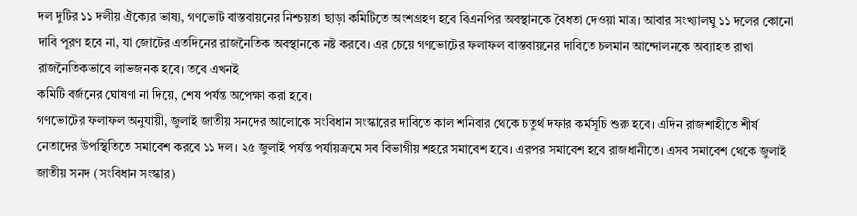দল দুটির ১১ দলীয় ঐক্যের ভাষ্য, গণভোট বাস্তবায়নের নিশ্চয়তা ছাড়া কমিটিতে অংশগ্রহণ হবে বিএনপির অবস্থানকে বৈধতা দেওয়া মাত্র। আবার সংখ্যালঘু ১১ দলের কোনো দাবি পূরণ হবে না, যা জোটের এতদিনের রাজনৈতিক অবস্থানকে নষ্ট করবে। এর চেয়ে গণভোটের ফলাফল বাস্তবায়নের দাবিতে চলমান আন্দোলনকে অব্যাহত রাখা রাজনৈতিকভাবে লাভজনক হবে। তবে এখনই
কমিটি বর্জনের ঘোষণা না দিয়ে, শেষ পর্যন্ত অপেক্ষা করা হবে।
গণভোটের ফলাফল অনুযায়ী, জুলাই জাতীয় সনদের আলোকে সংবিধান সংস্কারের দাবিতে কাল শনিবার থেকে চতুর্থ দফার কর্মসূচি শুরু হবে। এদিন রাজশাহীতে শীর্ষ নেতাদের উপস্থিতিতে সমাবেশ করবে ১১ দল। ২৫ জুলাই পর্যন্ত পর্যায়ক্রমে সব বিভাগীয় শহরে সমাবেশ হবে। এরপর সমাবেশ হবে রাজধানীতে। এসব সমাবেশ থেকে জুলাই জাতীয় সনদ (সংবিধান সংস্কার)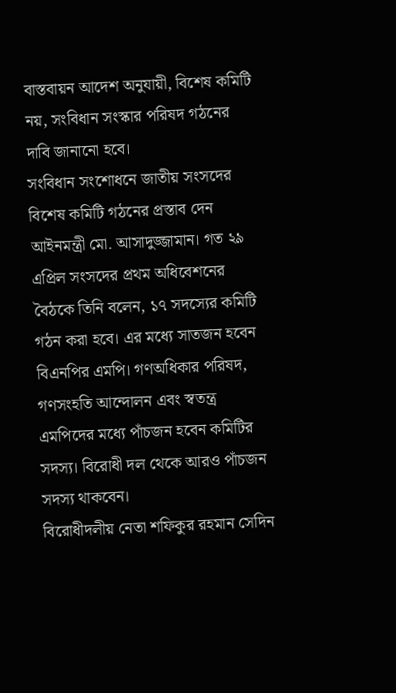বাস্তবায়ন আদেশ অনুযায়ী, বিশেষ কমিটি নয়, সংবিধান সংস্কার পরিষদ গঠনের দাবি জানানো হবে।
সংবিধান সংশোধনে জাতীয় সংসদের বিশেষ কমিটি গঠনের প্রস্তাব দেন আইনমন্ত্রী মো. আসাদুজ্জামান। গত ২৯ এপ্রিল সংসদের প্রথম অধিবেশনের বৈঠকে তিনি বলেন, ১৭ সদস্যের কমিটি গঠন করা হবে। এর মধ্যে সাতজন হবেন বিএনপির এমপি। গণঅধিকার পরিষদ, গণসংহতি আন্দোলন এবং স্বতন্ত্র এমপিদের মধ্যে পাঁচজন হবেন কমিটির সদস্য। বিরোধী দল থেকে আরও পাঁচজন সদস্য থাকবেন।
বিরোধীদলীয় নেতা শফিকুর রহমান সেদিন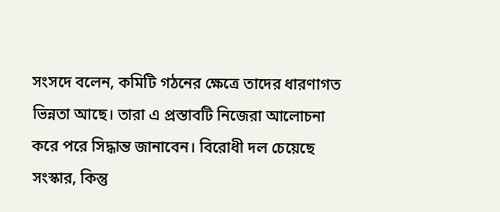সংসদে বলেন, কমিটি গঠনের ক্ষেত্রে তাদের ধারণাগত ভিন্নতা আছে। তারা এ প্রস্তাবটি নিজেরা আলোচনা করে পরে সিদ্ধান্ত জানাবেন। বিরোধী দল চেয়েছে সংস্কার, কিন্তু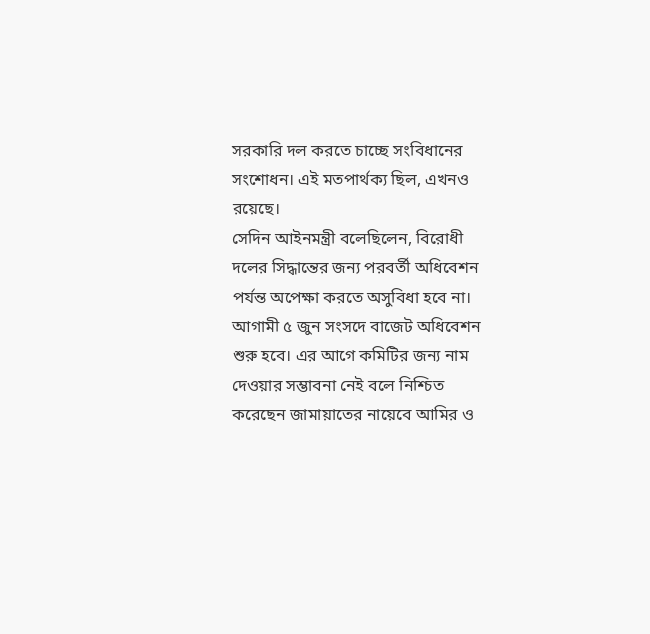সরকারি দল করতে চাচ্ছে সংবিধানের সংশোধন। এই মতপার্থক্য ছিল, এখনও রয়েছে।
সেদিন আইনমন্ত্রী বলেছিলেন, বিরোধী দলের সিদ্ধান্তের জন্য পরবর্তী অধিবেশন পর্যন্ত অপেক্ষা করতে অসুবিধা হবে না।
আগামী ৫ জুন সংসদে বাজেট অধিবেশন শুরু হবে। এর আগে কমিটির জন্য নাম দেওয়ার সম্ভাবনা নেই বলে নিশ্চিত করেছেন জামায়াতের নায়েবে আমির ও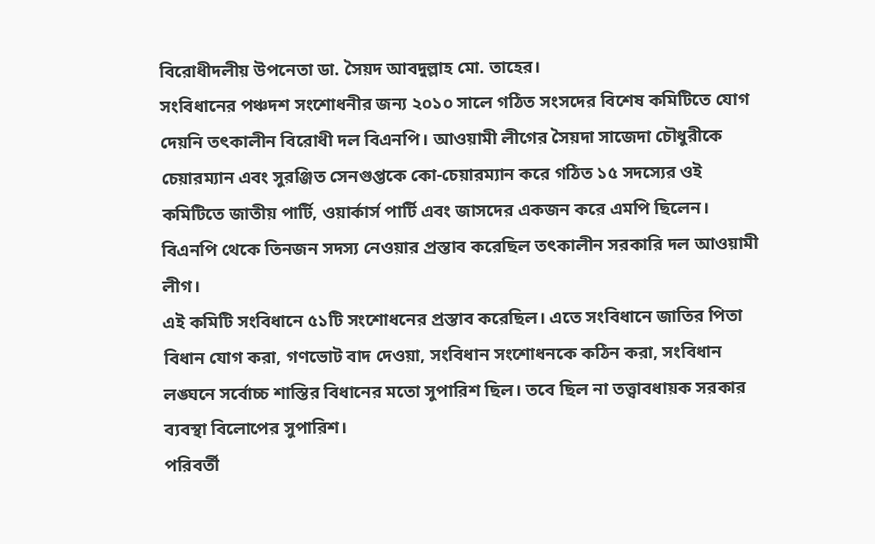বিরোধীদলীয় উপনেতা ডা. সৈয়দ আবদুল্লাহ মো. তাহের।
সংবিধানের পঞ্চদশ সংশোধনীর জন্য ২০১০ সালে গঠিত সংসদের বিশেষ কমিটিতে যোগ দেয়নি তৎকালীন বিরোধী দল বিএনপি। আওয়ামী লীগের সৈয়দা সাজেদা চৌধুরীকে চেয়ারম্যান এবং সুরঞ্জিত সেনগুপ্তকে কো-চেয়ারম্যান করে গঠিত ১৫ সদস্যের ওই কমিটিতে জাতীয় পার্টি, ওয়ার্কার্স পার্টি এবং জাসদের একজন করে এমপি ছিলেন। বিএনপি থেকে তিনজন সদস্য নেওয়ার প্রস্তাব করেছিল তৎকালীন সরকারি দল আওয়ামী লীগ।
এই কমিটি সংবিধানে ৫১টি সংশোধনের প্রস্তাব করেছিল। এতে সংবিধানে জাতির পিতা বিধান যোগ করা, গণভোট বাদ দেওয়া, সংবিধান সংশোধনকে কঠিন করা, সংবিধান লঙ্ঘনে সর্বোচ্চ শাস্তির বিধানের মতো সুপারিশ ছিল। তবে ছিল না তত্ত্বাবধায়ক সরকার ব্যবস্থা বিলোপের সুপারিশ।
পরিবর্তী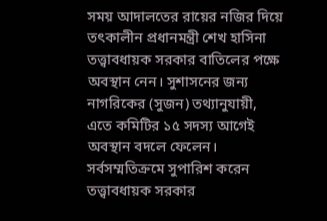সময় আদালতের রায়ের নজির দিয়ে তৎকালীন প্রধানমন্ত্রী শেখ হাসিনা তত্ত্বাবধায়ক সরকার বাতিলের পক্ষে অবস্থান নেন। সুশাসনের জন্য নাগরিকের (সুজন) তথ্যানুযায়ী, এতে কমিটির ১৫ সদস্য আগেই অবস্থান বদলে ফেলেন। সর্বসম্মতিক্রমে সুপারিশ করেন তত্ত্বাবধায়ক সরকার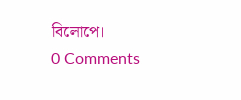বিলোপে।
0 Comments